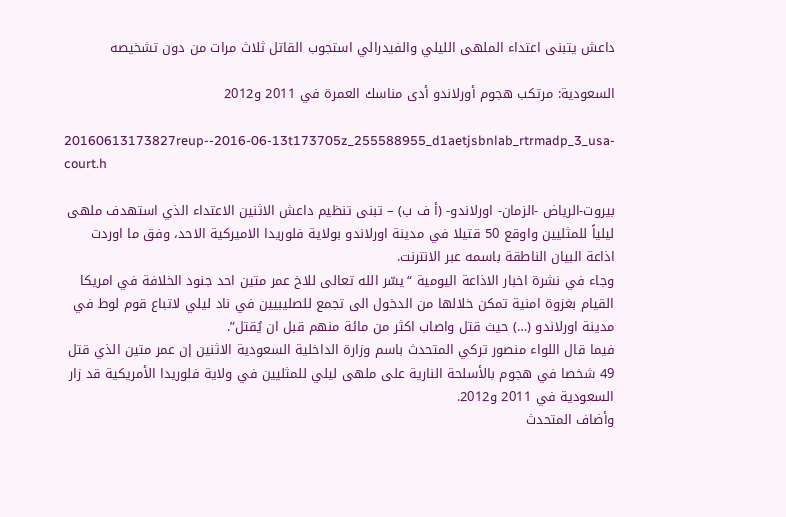داعش يتبنى اعتداء الملهى الليلي والفيدرالي استجوب القاتل ثلاث مرات من دون تشخيصه

السعودية: مرتكب هجوم أورلاندو أدى مناسك العمرة في 2011 و2012

20160613173827reup--2016-06-13t173705z_255588955_d1aetjsbnlab_rtrmadp_3_usa-court.h

بيروت-الرياض -الزمان- اورلاندو- (أ ف ب) – تبنى تنظيم داعش الاثنين الاعتداء الذي استهدف ملهى ليلياً للمثليين واوقع 50 قتيلا في مدينة اورلاندو بولاية فلوريدا الاميركية الاحد، وفق ما اوردت اذاعة البيان الناطقة باسمه عبر الانترنت.
وجاء في نشرة اخبار الاذاعة اليومية “يسّر الله تعالى للاخ عمر متين احد جنود الخلافة في امريكا القيام بغزوة امنية تمكن خلالها من الدخول الى تجمع للصليبيين في ناد ليلي لاتباع قوم لوط في مدينة اورلاندو (…) حيث قتل واصاب اكثر من مائة منهم قبل ان يُقتل”.
فيما قال اللواء منصور تركي المتحدث باسم وزارة الداخلية السعودية الاثنين إن عمر متين الذي قتل 49 شخصا في هجوم بالأسلحة النارية على ملهى ليلي للمثليين في ولاية فلوريدا الأمريكية قد زار السعودية في 2011 و2012.
وأضاف المتحدث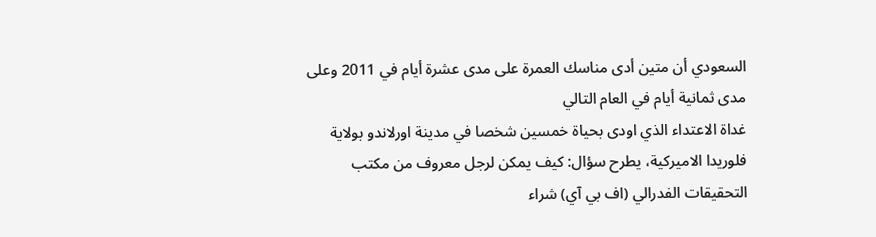السعودي أن متين أدى مناسك العمرة على مدى عشرة أيام في 2011 وعلى مدى ثمانية أيام في العام التالي
غداة الاعتداء الذي اودى بحياة خمسين شخصا في مدينة اورلاندو بولاية فلوريدا الاميركية، يطرح سؤال: كيف يمكن لرجل معروف من مكتب التحقيقات الفدرالي (اف بي آي) شراء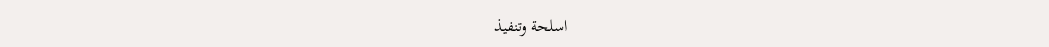اسلحة وتنفيذ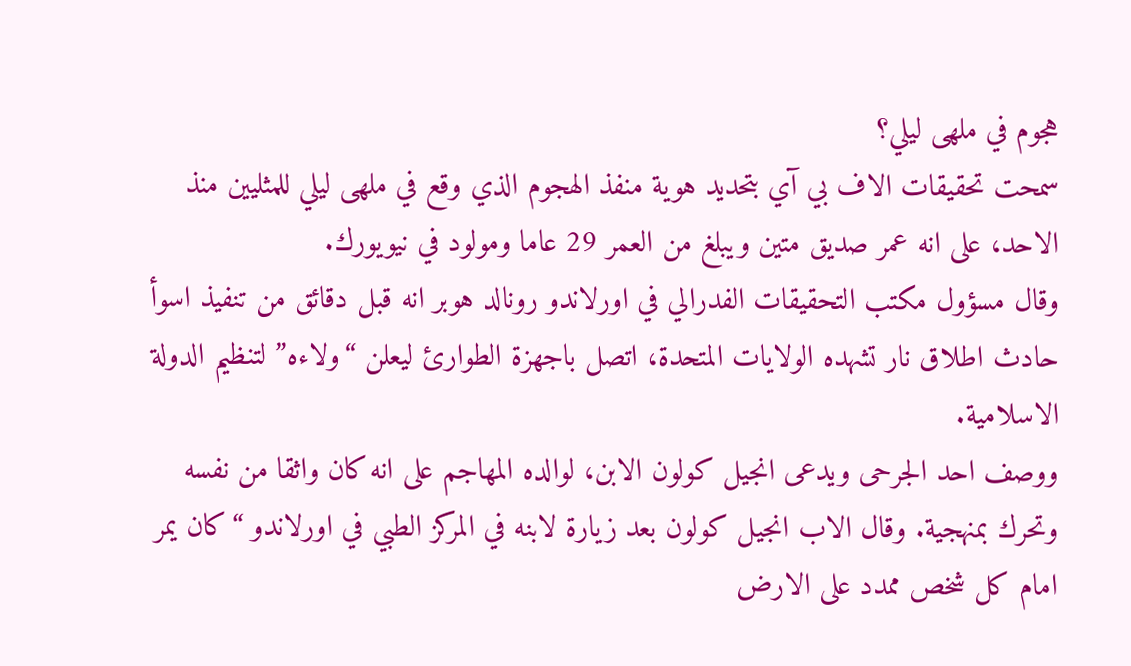هجوم في ملهى ليلي؟
سمحت تحقيقات الاف بي آي بتحديد هوية منفذ الهجوم الذي وقع في ملهى ليلي للمثليين منذ الاحد، على انه عمر صديق متين ويبلغ من العمر 29 عاما ومولود في نيويورك.
وقال مسؤول مكتب التحقيقات الفدرالي في اورلاندو رونالد هوبر انه قبل دقائق من تنفيذ اسوأ حادث اطلاق نار تشهده الولايات المتحدة، اتصل باجهزة الطوارئ ليعلن “ولاءه” لتنظيم الدولة الاسلامية.
ووصف احد الجرحى ويدعى انجيل كولون الابن، لوالده المهاجم على انه كان واثقا من نفسه وتحرك بمنهجية. وقال الاب انجيل كولون بعد زيارة لابنه في المركز الطبي في اورلاندو “كان يمر امام كل شخص ممدد على الارض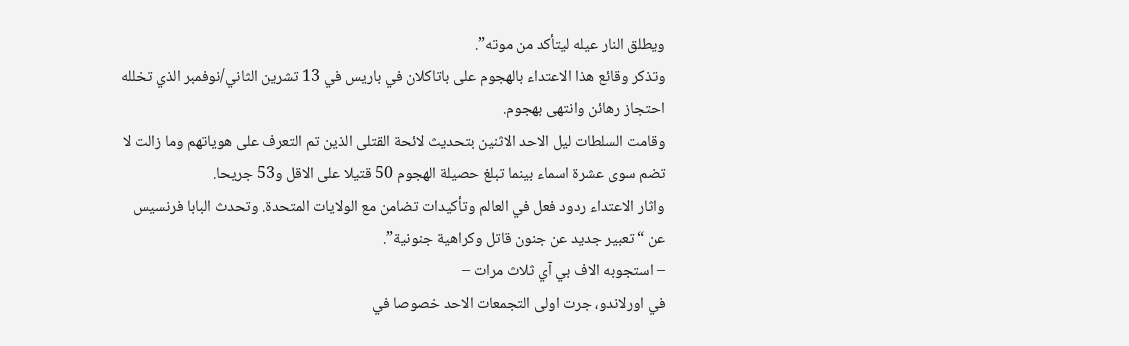ويطلق النار عيله ليتأكد من موته”.
وتذكر وقائع هذا الاعتداء بالهجوم على باتاكلان في باريس في 13 تشرين الثاني/نوفمبر الذي تخلله احتجاز رهائن وانتهى بهجوم.
وقامت السلطات ليل الاحد الاثنين بتحديث لائحة القتلى الذين تم التعرف على هوياتهم وما زالت لا تضم سوى عشرة اسماء بينما تبلغ حصيلة الهجوم 50 قتيلا على الاقل و53 جريحا.
واثار الاعتداء ردود فعل في العالم وتأكيدات تضامن مع الولايات المتحدة. وتحدث البابا فرنسيس عن “تعبير جديد عن جنون قاتل وكراهية جنونية”.
– استجوبه الاف بي آي ثلاث مرات –
في اورلاندو، جرت اولى التجمعات الاحد خصوصا في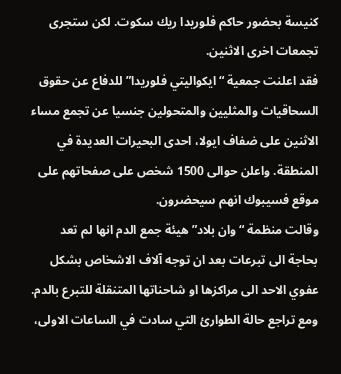كنيسة بحضور حاكم فلوريدا ريك سكوت. لكن ستجرى تجمعات اخرى الاثنين.
فقد اعلنت جمعية “ايكواليتي فلوريدا” للدفاع عن حقوق السحاقيات والمثليين والمتحولين جنسيا عن تجمع مساء الاثنين على ضفاف ايولا، احدى البحيرات العديدة في المنطقة. واعلن حوالى 1500 شخص على صفحاتهم على موقع فسيبوك انهم سيحضرون.
وقالت منظمة “وان بلاد” هيئة جمع الدم انها لم تعد بحاجة الى تبرعات بعد ان توجه آلاف الاشخاص بشكل عفوي الاحد الى مراكزها او شاحناتها المتنقلة للتبرع بالدم.
ومع تراجع حالة الطوارئ التي سادت في الساعات الاولى،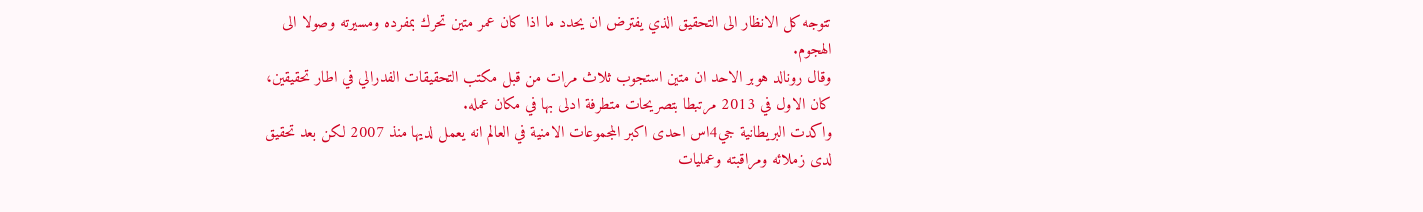تتوجه كل الانظار الى التحقيق الذي يفترض ان يحدد ما اذا كان عمر متين تحرك بمفرده ومسيرته وصولا الى الهجوم.
وقال رونالد هوبر الاحد ان متين استجوب ثلاث مرات من قبل مكتب التحقيقات الفدرالي في اطار تحقيقين، كان الاول في 2013 مرتبطا بتصريحات متطرفة ادلى بها في مكان عمله.
واكدت البريطانية جي4اس احدى اكبر المجموعات الامنية في العالم انه يعمل لديها منذ 2007 لكن بعد تحقيق لدى زملائه ومراقبته وعمليات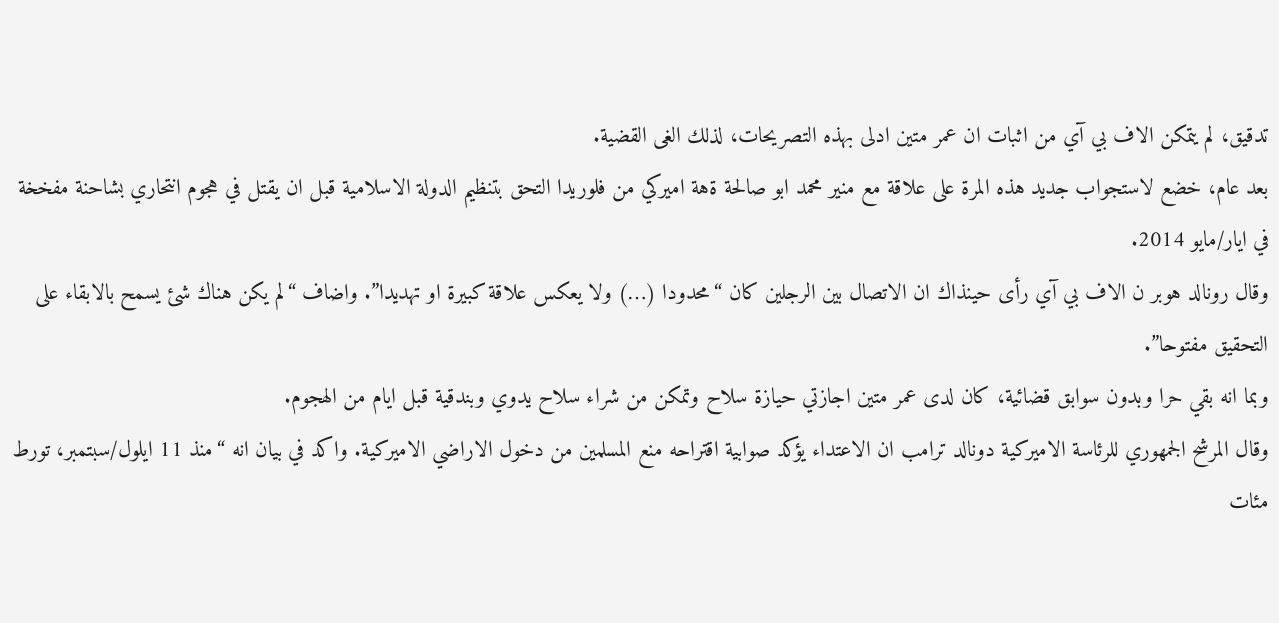تدقيق، لم يتمكن الاف بي آي من اثبات ان عمر متين ادلى بهذه التصريحات، لذلك الغى القضية.
بعد عام، خضع لاستجواب جديد هذه المرة على علاقة مع منير محمد ابو صالحة ةهة اميركي من فلوريدا التحق بتنظيم الدولة الاسلامية قبل ان يقتل في هجوم انتحاري بشاحنة مفخخة في ايار/مايو 2014.
وقال رونالد هوبر ن الاف بي آي رأى حينذاك ان الاتصال بين الرجلين كان “محدودا (…) ولا يعكس علاقة كبيرة او تهديدا”. واضاف “لم يكن هناك شئ يسمح بالابقاء على التحقيق مفتوحا”.
وبما انه بقي حرا وبدون سوابق قضائية، كان لدى عمر متين اجازتي حيازة سلاح وتمكن من شراء سلاح يدوي وبندقية قبل ايام من الهجوم.
وقال المرشح الجمهوري للرئاسة الاميركية دونالد ترامب ان الاعتداء يؤكد صوابية اقتراحه منع المسلمين من دخول الاراضي الاميركية. واكد في بيان انه “منذ 11 ايلول/سبتمبر، تورط مئات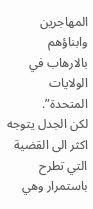المهاجرين وابناؤهم بالارهاب في الولايات المتحدة”.
لكن الجدل يتوجه اكثر الى القضية التي تطرح باستمرار وهي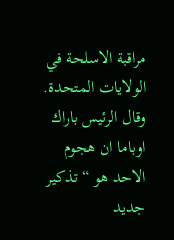مراقبة الاسلحة في الولايات المتحدة.
وقال الرئيس باراك اوباما ان هجوم الاحد هو “تذكير جديد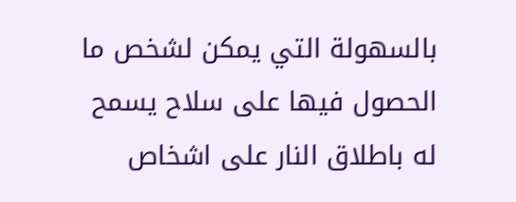بالسهولة التي يمكن لشخص ما الحصول فيها على سلاح يسمح له باطلاق النار على اشخاص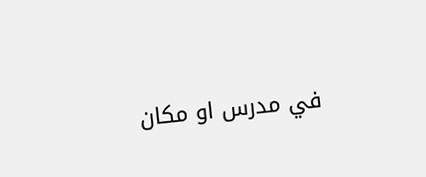في مدرس او مكان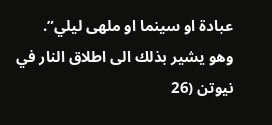عبادة او سينما او ملهى ليلي”.
وهو يشير بذلك الى اطلاق النار في نيوتن (26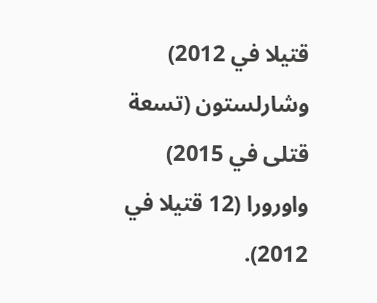قتيلا في 2012) وشارلستون (تسعة قتلى في 2015) واورورا (12 قتيلا في 2012).